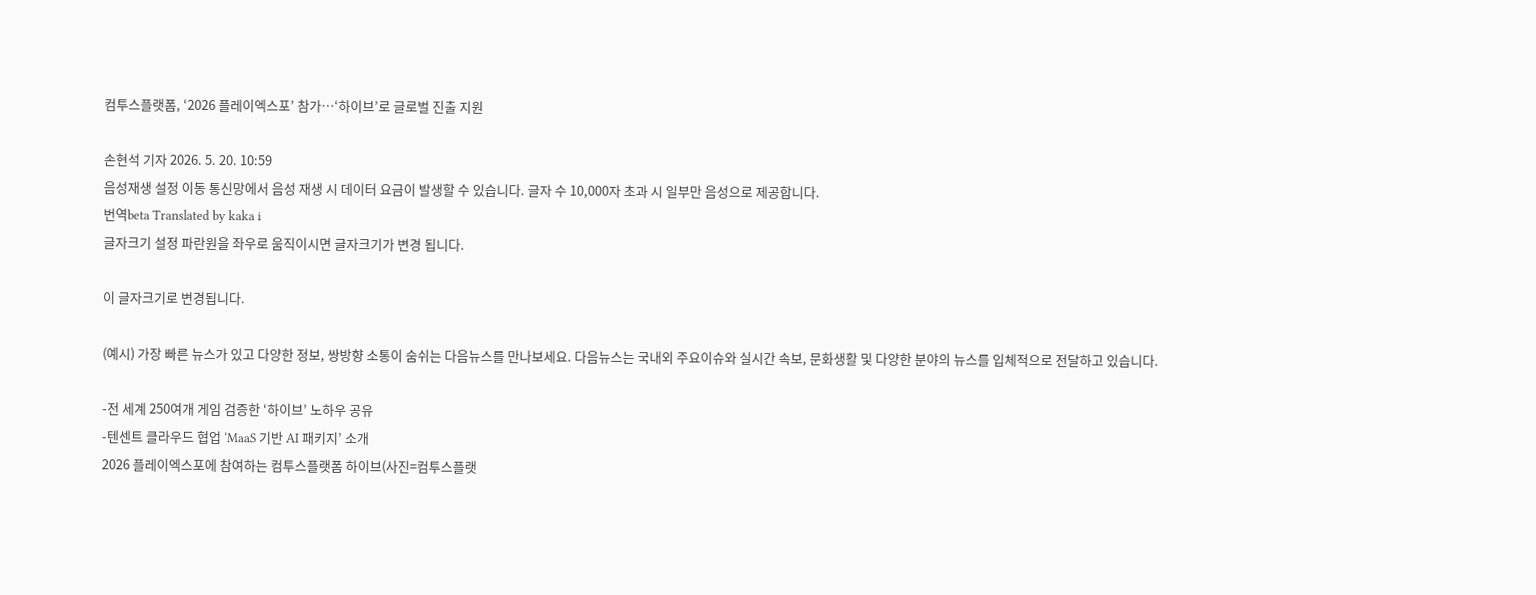컴투스플랫폼, ‘2026 플레이엑스포’ 참가…‘하이브’로 글로벌 진출 지원

손현석 기자 2026. 5. 20. 10:59
음성재생 설정 이동 통신망에서 음성 재생 시 데이터 요금이 발생할 수 있습니다. 글자 수 10,000자 초과 시 일부만 음성으로 제공합니다.
번역beta Translated by kaka i
글자크기 설정 파란원을 좌우로 움직이시면 글자크기가 변경 됩니다.

이 글자크기로 변경됩니다.

(예시) 가장 빠른 뉴스가 있고 다양한 정보, 쌍방향 소통이 숨쉬는 다음뉴스를 만나보세요. 다음뉴스는 국내외 주요이슈와 실시간 속보, 문화생활 및 다양한 분야의 뉴스를 입체적으로 전달하고 있습니다.

-전 세계 250여개 게임 검증한 ‘하이브’ 노하우 공유
-텐센트 클라우드 협업 ‘MaaS 기반 AI 패키지’ 소개
2026 플레이엑스포에 참여하는 컴투스플랫폼 하이브(사진=컴투스플랫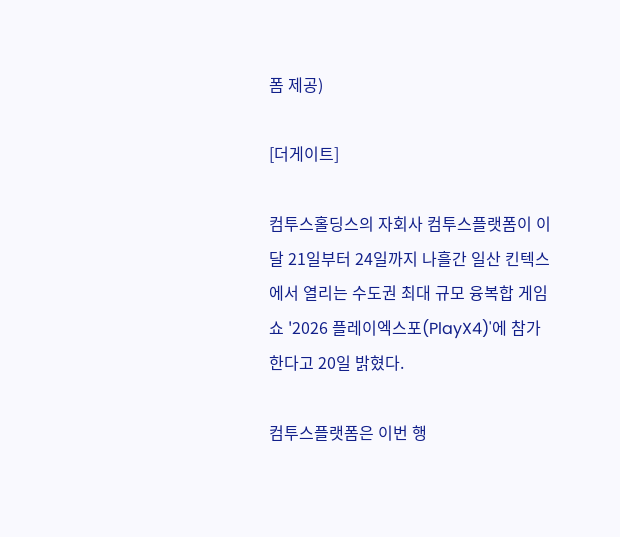폼 제공)

[더게이트]

컴투스홀딩스의 자회사 컴투스플랫폼이 이달 21일부터 24일까지 나흘간 일산 킨텍스에서 열리는 수도권 최대 규모 융복합 게임쇼 '2026 플레이엑스포(PlayX4)'에 참가한다고 20일 밝혔다.

컴투스플랫폼은 이번 행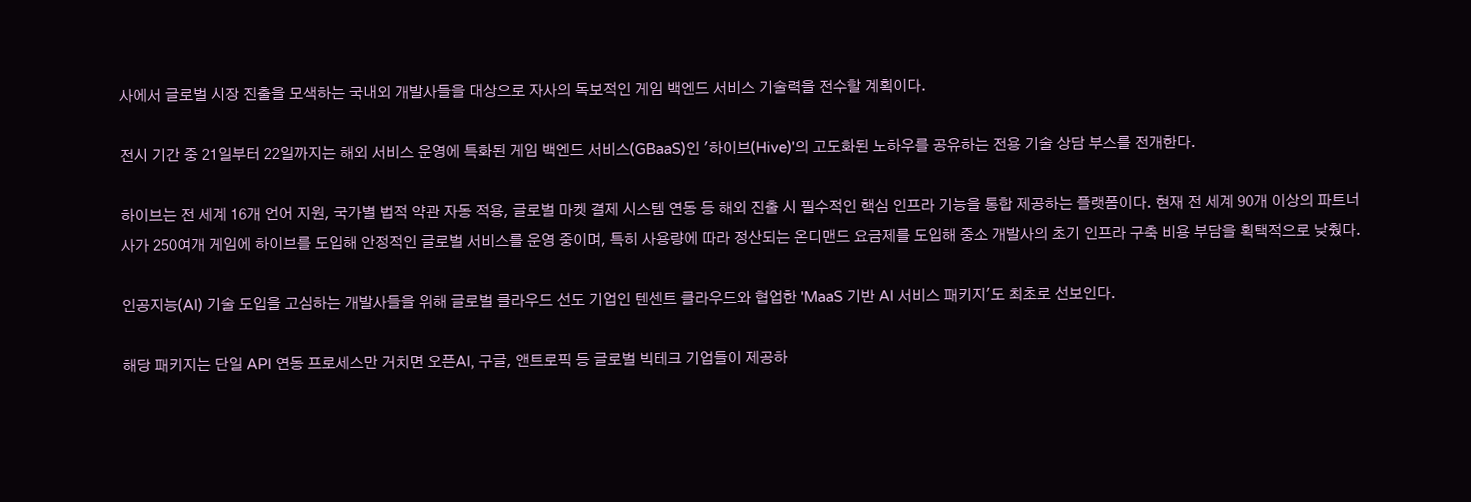사에서 글로벌 시장 진출을 모색하는 국내외 개발사들을 대상으로 자사의 독보적인 게임 백엔드 서비스 기술력을 전수할 계획이다.

전시 기간 중 21일부터 22일까지는 해외 서비스 운영에 특화된 게임 백엔드 서비스(GBaaS)인 '하이브(Hive)'의 고도화된 노하우를 공유하는 전용 기술 상담 부스를 전개한다.

하이브는 전 세계 16개 언어 지원, 국가별 법적 약관 자동 적용, 글로벌 마켓 결제 시스템 연동 등 해외 진출 시 필수적인 핵심 인프라 기능을 통합 제공하는 플랫폼이다. 현재 전 세계 90개 이상의 파트너사가 250여개 게임에 하이브를 도입해 안정적인 글로벌 서비스를 운영 중이며, 특히 사용량에 따라 정산되는 온디맨드 요금제를 도입해 중소 개발사의 초기 인프라 구축 비용 부담을 획택적으로 낮췄다.

인공지능(AI) 기술 도입을 고심하는 개발사들을 위해 글로벌 클라우드 선도 기업인 텐센트 클라우드와 협업한 'MaaS 기반 AI 서비스 패키지'도 최초로 선보인다.

해당 패키지는 단일 API 연동 프로세스만 거치면 오픈AI, 구글, 앤트로픽 등 글로벌 빅테크 기업들이 제공하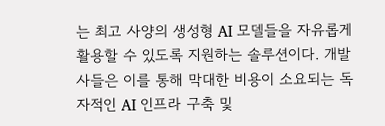는 최고 사양의 생성형 AI 모델들을 자유롭게 활용할 수 있도록 지원하는 솔루션이다. 개발사들은 이를 통해 막대한 비용이 소요되는 독자적인 AI 인프라 구축 및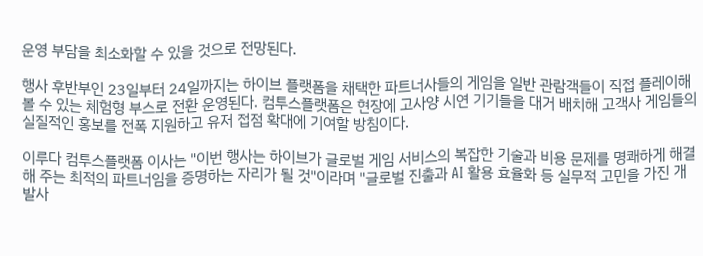운영 부담을 최소화할 수 있을 것으로 전망된다.

행사 후반부인 23일부터 24일까지는 하이브 플랫폼을 채택한 파트너사들의 게임을 일반 관람객들이 직접 플레이해 볼 수 있는 체험형 부스로 전환 운영된다. 컴투스플랫폼은 현장에 고사양 시연 기기들을 대거 배치해 고객사 게임들의 실질적인 홍보를 전폭 지원하고 유저 접점 확대에 기여할 방침이다.

이루다 컴투스플랫폼 이사는 "이번 행사는 하이브가 글로벌 게임 서비스의 복잡한 기술과 비용 문제를 명쾌하게 해결해 주는 최적의 파트너임을 증명하는 자리가 될 것"이라며 "글로벌 진출과 AI 활용 효율화 등 실무적 고민을 가진 개발사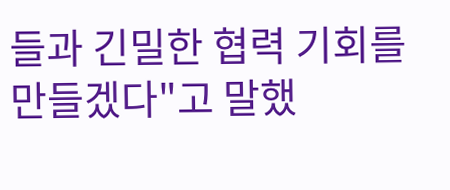들과 긴밀한 협력 기회를 만들겠다"고 말했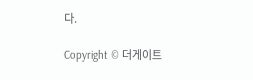다.

Copyright © 더게이트